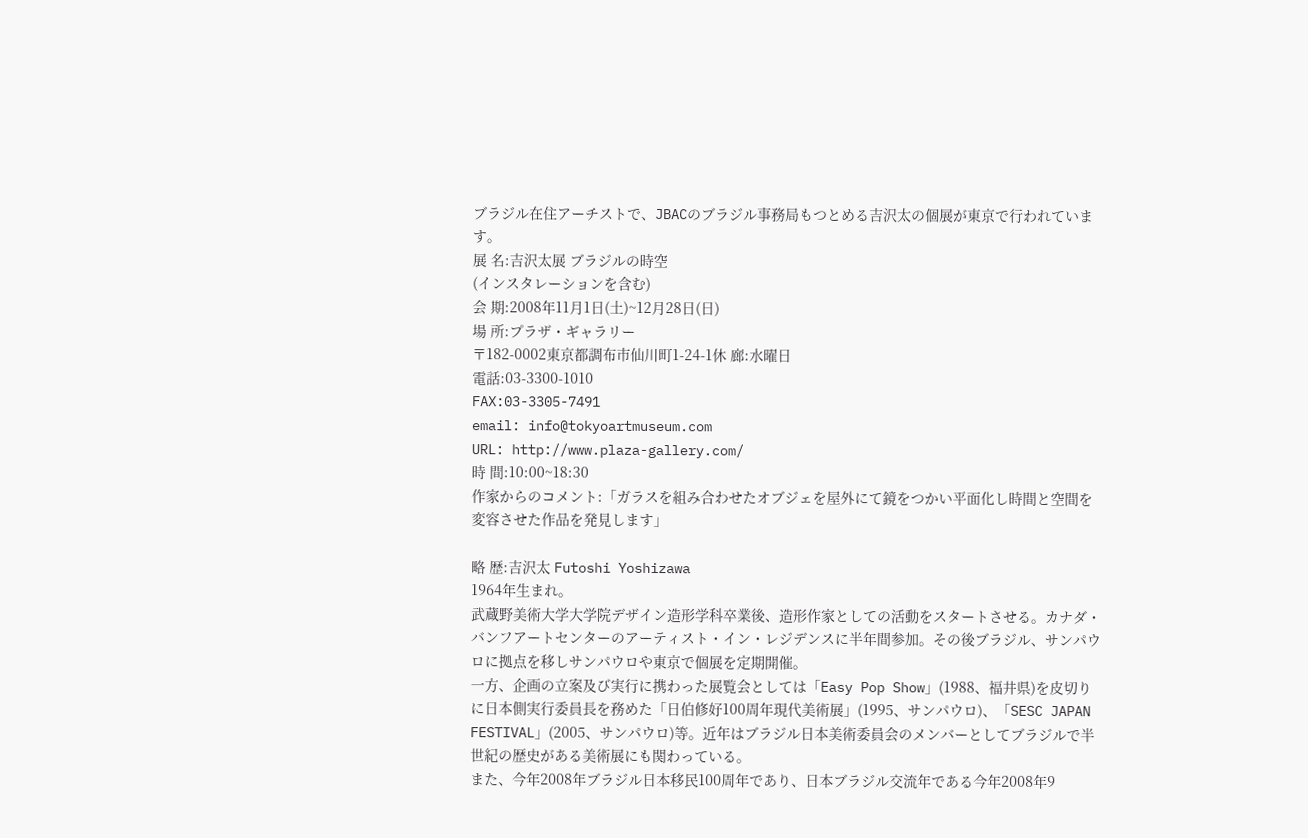ブラジル在住アーチストで、JBACのブラジル事務局もつとめる吉沢太の個展が東京で行われています。
展 名:吉沢太展 ブラジルの時空
(インスタレーションを含む)
会 期:2008年11月1日(土)~12月28日(日)
場 所:プラザ・ギャラリー
〒182-0002東京都調布市仙川町1-24-1休 廊:水曜日
電話:03-3300-1010
FAX:03-3305-7491
email: info@tokyoartmuseum.com
URL: http://www.plaza-gallery.com/
時 間:10:00~18:30
作家からのコメント:「ガラスを組み合わせたオブジェを屋外にて鏡をつかい平面化し時間と空間を変容させた作品を発見します」

略 歴:吉沢太 Futoshi Yoshizawa
1964年生まれ。
武蔵野美術大学大学院デザイン造形学科卒業後、造形作家としての活動をスタートさせる。カナダ・バンフアートセンターのアーティスト・イン・レジデンスに半年間参加。その後ブラジル、サンパウロに拠点を移しサンパウロや東京で個展を定期開催。
一方、企画の立案及び実行に携わった展覧会としては「Easy Pop Show」(1988、福井県)を皮切りに日本側実行委員長を務めた「日伯修好100周年現代美術展」(1995、サンパウロ)、「SESC JAPAN FESTIVAL」(2005、サンパウロ)等。近年はブラジル日本美術委員会のメンバーとしてブラジルで半世紀の歴史がある美術展にも関わっている。
また、今年2008年ブラジル日本移民100周年であり、日本ブラジル交流年である今年2008年9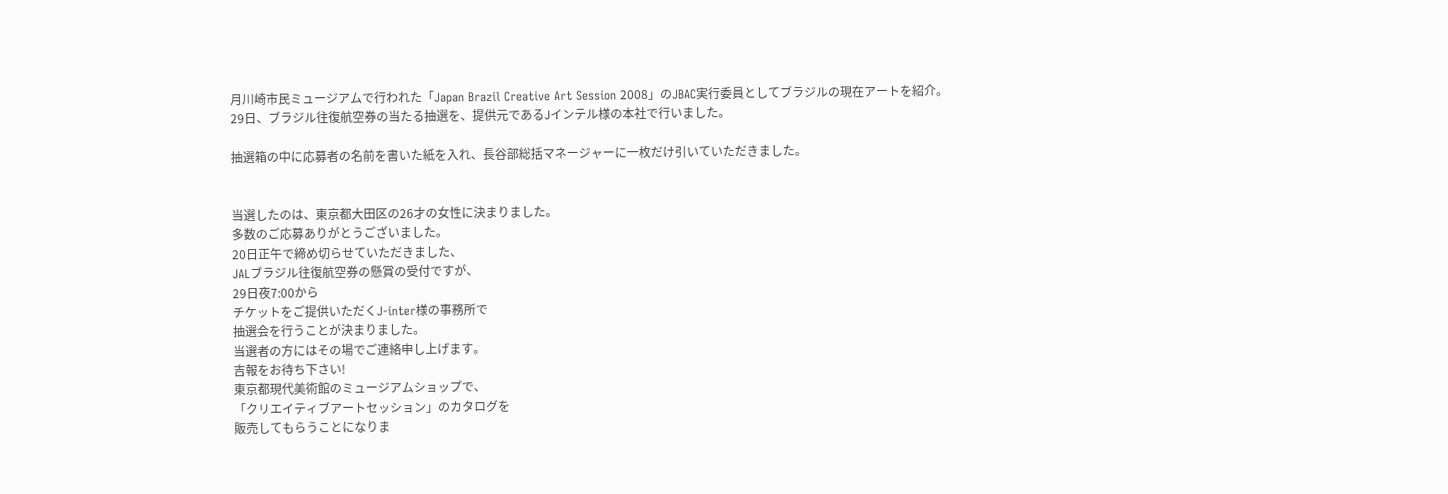月川崎市民ミュージアムで行われた「Japan Brazil Creative Art Session 2008」のJBAC実行委員としてブラジルの現在アートを紹介。
29日、ブラジル往復航空券の当たる抽選を、提供元であるJインテル様の本社で行いました。

抽選箱の中に応募者の名前を書いた紙を入れ、長谷部総括マネージャーに一枚だけ引いていただきました。


当選したのは、東京都大田区の26才の女性に決まりました。
多数のご応募ありがとうございました。
20日正午で締め切らせていただきました、
JALブラジル往復航空券の懸賞の受付ですが、
29日夜7:00から
チケットをご提供いただくJ-inter様の事務所で
抽選会を行うことが決まりました。
当選者の方にはその場でご連絡申し上げます。
吉報をお待ち下さい!
東京都現代美術館のミュージアムショップで、
「クリエイティブアートセッション」のカタログを
販売してもらうことになりま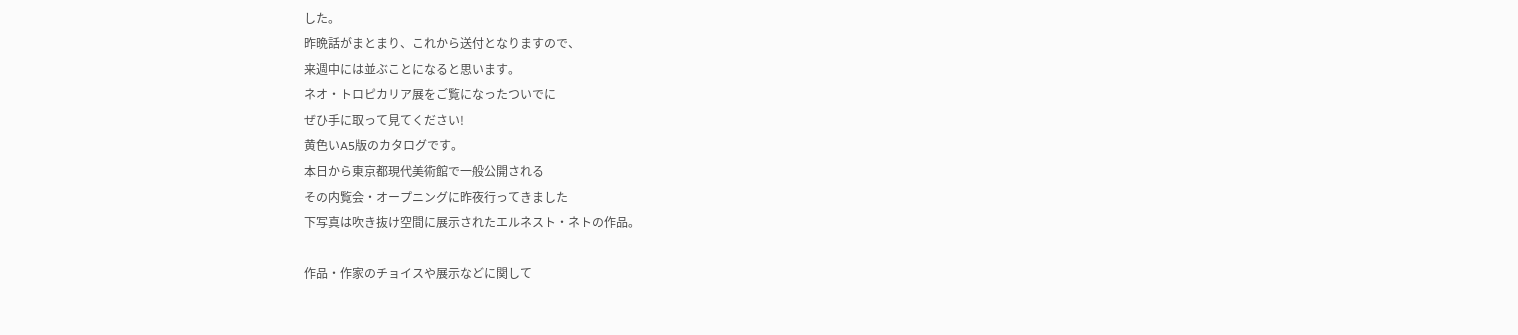した。
昨晩話がまとまり、これから送付となりますので、
来週中には並ぶことになると思います。
ネオ・トロピカリア展をご覧になったついでに
ぜひ手に取って見てください!
黄色いA5版のカタログです。
本日から東京都現代美術館で一般公開される
その内覧会・オープニングに昨夜行ってきました
下写真は吹き抜け空間に展示されたエルネスト・ネトの作品。

作品・作家のチョイスや展示などに関して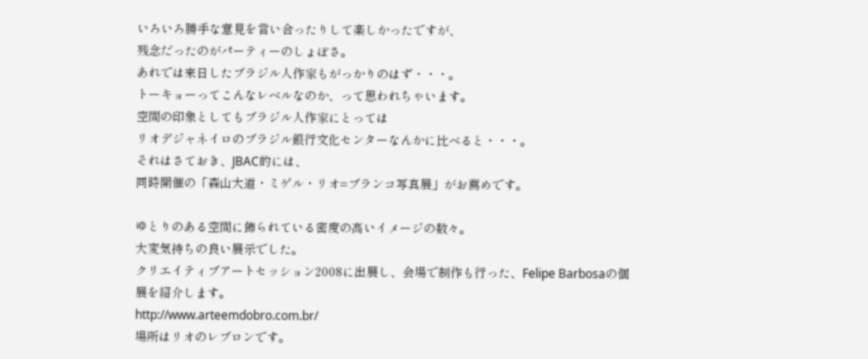いろいろ勝手な意見を言い合ったりして楽しかったですが、
残念だったのがパーティーのしょぼさ。
あれでは来日したブラジル人作家もがっかりのはず・・・。
トーキョーってこんなレベルなのか、って思われちゃいます。
空間の印象としてもブラジル人作家にとっては
リオデジャネイロのブラジル銀行文化センターなんかに比べると・・・。
それはさておき、JBAC的には、
同時開催の「森山大道・ミゲル・リオ=ブランコ写真展」がお薦めです。

ゆとりのある空間に飾られている密度の高いイメージの数々。
大変気持ちの良い展示でした。
クリエイティブアートセッション2008に出展し、会場で制作も行った、Felipe Barbosaの個展を紹介します。
http://www.arteemdobro.com.br/
場所はリオのレブロンです。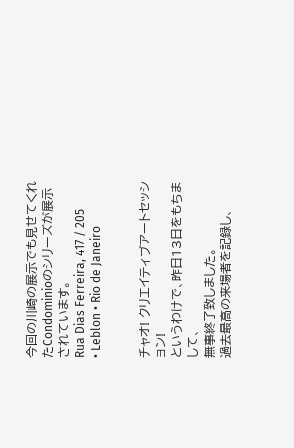今回の川崎の展示でも見せてくれたCondominioのシリーズが展示されています。
Rua Dias Ferreira, 417 / 205 • Leblon • Rio de Janeiro


チャオ! クリエイティブアートセッション!
というわけで、昨日13日をもちまして、
無事終了致しました。
過去最高の来場者を記録し、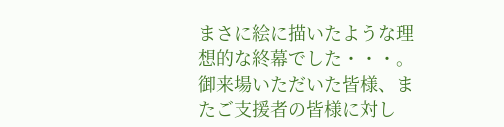まさに絵に描いたような理想的な終幕でした・・・。
御来場いただいた皆様、またご支援者の皆様に対し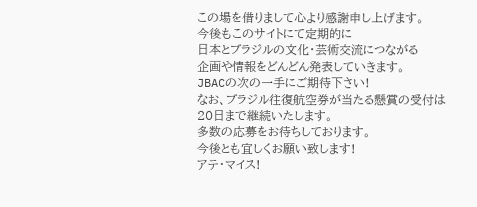この場を借りまして心より感謝申し上げます。
今後もこのサイトにて定期的に
日本とブラジルの文化・芸術交流につながる
企画や情報をどんどん発表していきます。
JBACの次の一手にご期待下さい!
なお、ブラジル往復航空券が当たる懸賞の受付は
20日まで継続いたします。
多数の応募をお待ちしております。
今後とも宜しくお願い致します!
アテ・マイス!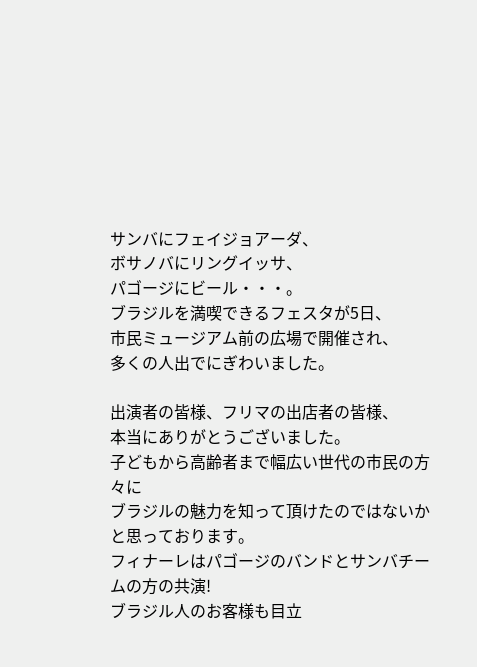サンバにフェイジョアーダ、
ボサノバにリングイッサ、
パゴージにビール・・・。
ブラジルを満喫できるフェスタが5日、
市民ミュージアム前の広場で開催され、
多くの人出でにぎわいました。

出演者の皆様、フリマの出店者の皆様、
本当にありがとうございました。
子どもから高齢者まで幅広い世代の市民の方々に
ブラジルの魅力を知って頂けたのではないかと思っております。
フィナーレはパゴージのバンドとサンバチームの方の共演!
ブラジル人のお客様も目立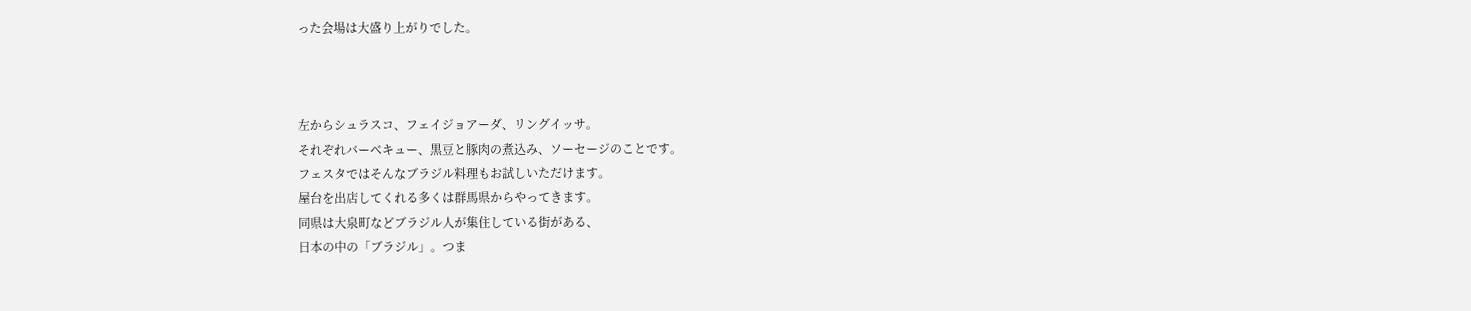った会場は大盛り上がりでした。



左からシュラスコ、フェイジョアーダ、リングイッサ。
それぞれバーベキュー、黒豆と豚肉の煮込み、ソーセージのことです。
フェスタではそんなブラジル料理もお試しいただけます。
屋台を出店してくれる多くは群馬県からやってきます。
同県は大泉町などブラジル人が集住している街がある、
日本の中の「ブラジル」。つま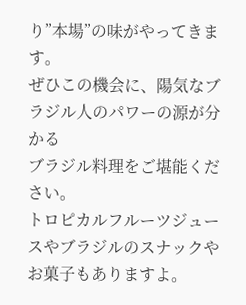り”本場”の味がやってきます。
ぜひこの機会に、陽気なブラジル人のパワーの源が分かる
ブラジル料理をご堪能ください。
トロピカルフルーツジュースやブラジルのスナックやお菓子もありますよ。